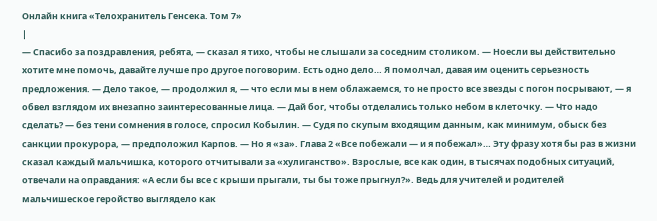Онлайн книга «Телохранитель Генсека. Том 7»
|
— Спасибо за поздравления, ребята, — сказал я тихо, чтобы не слышали за соседним столиком. — Ноесли вы действительно хотите мне помочь, давайте лучше про другое поговорим. Есть одно дело… Я помолчал, давая им оценить серьезность предложения. — Дело такое, — продолжил я, — что если мы в нем облажаемся, то не просто все звезды с погон посрывают, — я обвел взглядом их внезапно заинтересованные лица. — Дай бог, чтобы отделались только небом в клеточку. — Что надо сделать? — без тени сомнения в голосе, спросил Кобылин. — Судя по скупым входящим данным, как минимум, обыск без санкции прокурора, — предположил Карпов. — Но я «за». Глава 2 «Все побежали — и я побежал»… Эту фразу хотя бы раз в жизни сказал каждый мальчишка, которого отчитывали за «хулиганство». Взрослые, все как один, в тысячах подобных ситуаций, отвечали на оправдания: «А если бы все с крыши прыгали, ты бы тоже прыгнул?». Ведь для учителей и родителей мальчишеское геройство выглядело как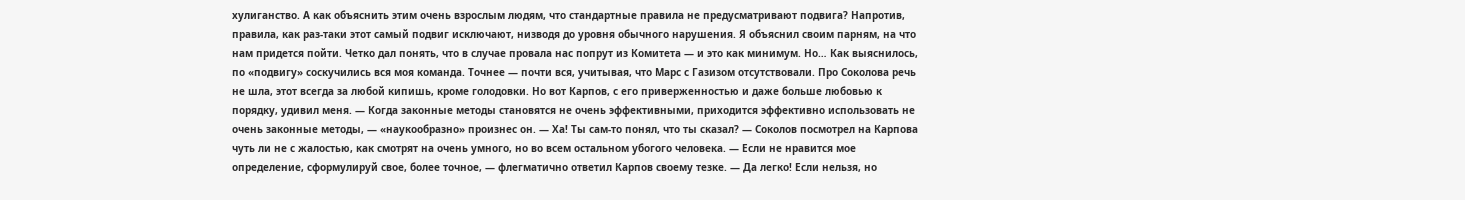хулиганство. А как объяснить этим очень взрослым людям, что стандартные правила не предусматривают подвига? Напротив, правила, как раз-таки этот самый подвиг исключают, низводя до уровня обычного нарушения. Я объяснил своим парням, на что нам придется пойти. Четко дал понять, что в случае провала нас попрут из Комитета — и это как минимум. Но… Как выяснилось, по «подвигу» соскучились вся моя команда. Точнее — почти вся, учитывая, что Марс с Газизом отсутствовали. Про Соколова речь не шла, этот всегда за любой кипишь, кроме голодовки. Но вот Карпов, с его приверженностью и даже больше любовью к порядку, удивил меня. — Когда законные методы становятся не очень эффективными, приходится эффективно использовать не очень законные методы, — «наукообразно» произнес он. — Ха! Ты сам-то понял, что ты сказал? — Соколов посмотрел на Карпова чуть ли не с жалостью, как смотрят на очень умного, но во всем остальном убогого человека. — Если не нравится мое определение, сформулируй свое, более точное, — флегматично ответил Карпов своему тезке. — Да легко! Если нельзя, но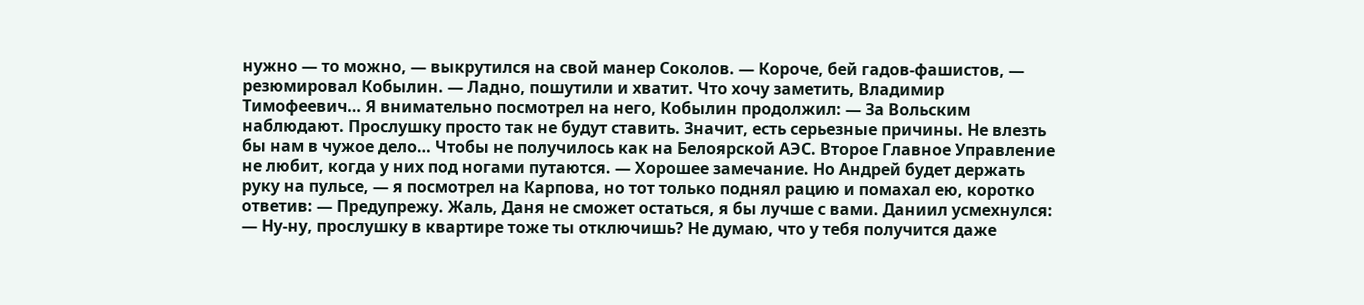нужно — то можно, — выкрутился на свой манер Соколов. — Короче, бей гадов-фашистов, — резюмировал Кобылин. — Ладно, пошутили и хватит. Что хочу заметить, Владимир Тимофеевич… Я внимательно посмотрел на него, Кобылин продолжил: — За Вольским наблюдают. Прослушку просто так не будут ставить. Значит, есть серьезные причины. Не влезть бы нам в чужое дело… Чтобы не получилось как на Белоярской АЭС. Второе Главное Управление не любит, когда у них под ногами путаются. — Хорошее замечание. Но Андрей будет держать руку на пульсе, — я посмотрел на Карпова, но тот только поднял рацию и помахал ею, коротко ответив: — Предупрежу. Жаль, Даня не сможет остаться, я бы лучше с вами. Даниил усмехнулся: — Ну-ну, прослушку в квартире тоже ты отключишь? Не думаю, что у тебя получится даже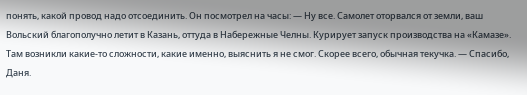понять, какой провод надо отсоединить. Он посмотрел на часы: — Ну все. Самолет оторвался от земли, ваш Вольский благополучно летит в Казань, оттуда в Набережные Челны. Курирует запуск производства на «Камазе». Там возникли какие-то сложности, какие именно, выяснить я не смог. Скорее всего, обычная текучка. — Спасибо, Даня.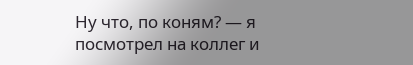Ну что, по коням? — я посмотрел на коллег и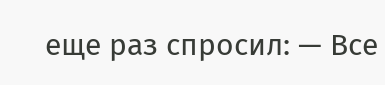еще раз спросил: — Все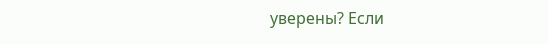уверены? Если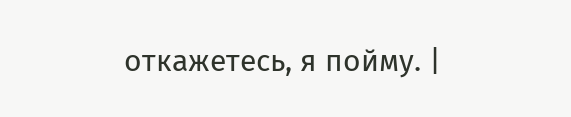откажетесь, я пойму. |